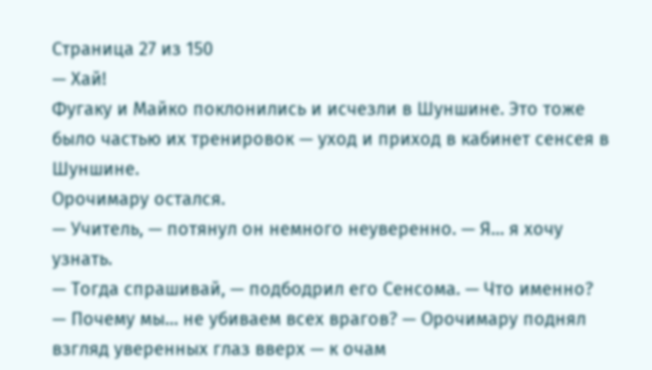Страница 27 из 150
— Хай!
Фугаку и Майко поклонились и исчезли в Шуншине. Это тоже было частью их тренировок — уход и приход в кабинет сенсея в Шуншине.
Орочимару остался.
— Учитель, — потянул он немного неуверенно. — Я… я хочу узнать.
— Тогда спрашивай, — подбодрил его Сенсома. — Что именно?
— Почему мы… не убиваем всех врагов? — Орочимару поднял взгляд уверенных глаз вверх — к очам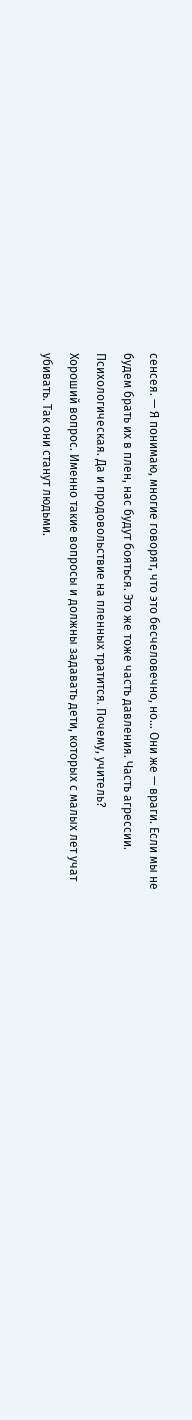сенсея. — Я понимаю, многие говорят, что это бесчеловечно, но… Они же — враги. Если мы не будем брать их в плен, нас будут бояться. Это же тоже часть давления. Часть агрессии. Психологическая. Да и продовольствие на пленных тратится. Почему, учитель?
Хороший вопрос. Именно такие вопросы и должны задавать дети, которых с малых лет учат убивать. Так они станут людьми.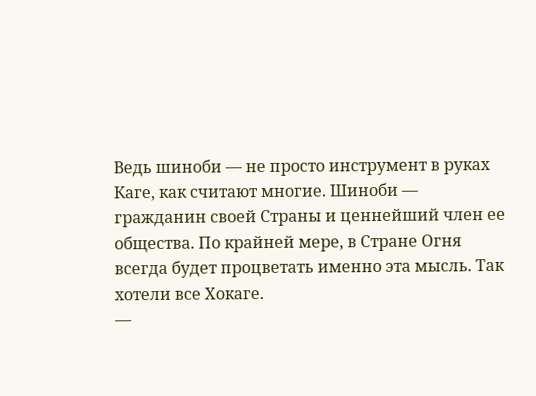Ведь шиноби — не просто инструмент в руках Каге, как считают многие. Шиноби — гражданин своей Страны и ценнейший член ее общества. По крайней мере, в Стране Огня всегда будет процветать именно эта мысль. Так хотели все Хокаге.
—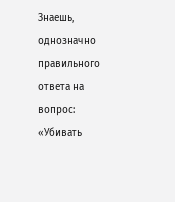Знаешь, однозначно правильного ответа на вопрос: «Убивать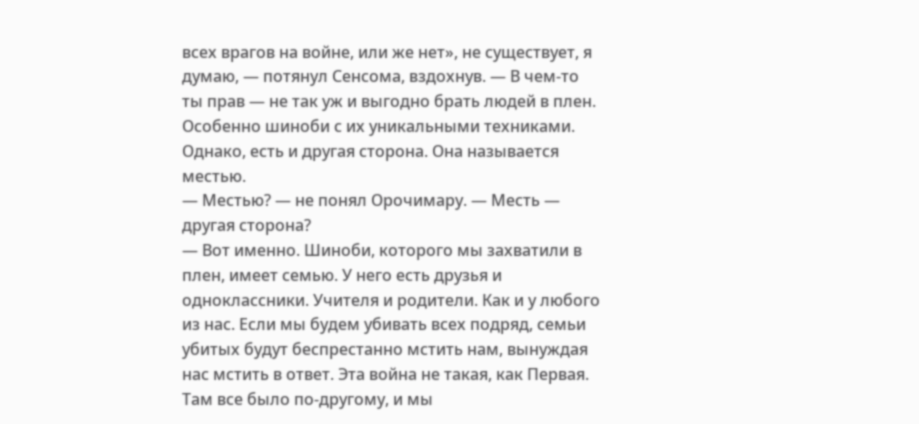всех врагов на войне, или же нет», не существует, я думаю, — потянул Сенсома, вздохнув. — В чем-то ты прав — не так уж и выгодно брать людей в плен. Особенно шиноби с их уникальными техниками. Однако, есть и другая сторона. Она называется местью.
— Местью? — не понял Орочимару. — Месть — другая сторона?
— Вот именно. Шиноби, которого мы захватили в плен, имеет семью. У него есть друзья и одноклассники. Учителя и родители. Как и у любого из нас. Если мы будем убивать всех подряд, семьи убитых будут беспрестанно мстить нам, вынуждая нас мстить в ответ. Эта война не такая, как Первая. Там все было по-другому, и мы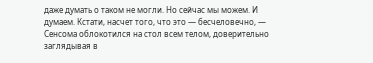даже думать о таком не могли. Но сейчас мы можем. И думаем. Кстати, насчет того, что это — бесчеловечно, — Сенсома облокотился на стол всем телом, доверительно заглядывая в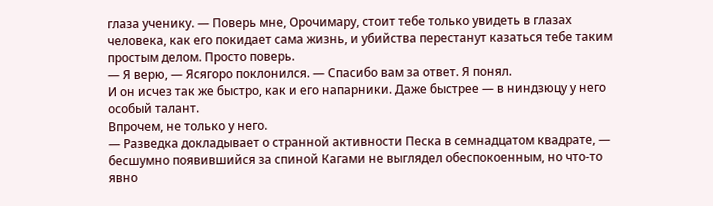глаза ученику. — Поверь мне, Орочимару, стоит тебе только увидеть в глазах человека, как его покидает сама жизнь, и убийства перестанут казаться тебе таким простым делом. Просто поверь.
— Я верю, — Ясягоро поклонился. — Спасибо вам за ответ. Я понял.
И он исчез так же быстро, как и его напарники. Даже быстрее — в ниндзюцу у него особый талант.
Впрочем, не только у него.
— Разведка докладывает о странной активности Песка в семнадцатом квадрате, — бесшумно появившийся за спиной Кагами не выглядел обеспокоенным, но что-то явно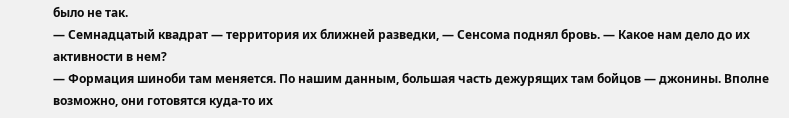было не так.
— Семнадцатый квадрат — территория их ближней разведки, — Сенсома поднял бровь. — Какое нам дело до их активности в нем?
— Формация шиноби там меняется. По нашим данным, большая часть дежурящих там бойцов — джонины. Вполне возможно, они готовятся куда-то их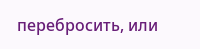перебросить, или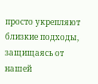просто укрепляют близкие подходы, защищаясь от нашей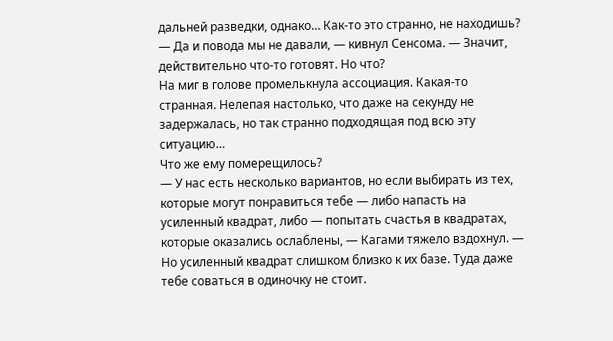дальней разведки, однако… Как-то это странно, не находишь?
— Да и повода мы не давали, — кивнул Сенсома. — Значит, действительно что-то готовят. Но что?
На миг в голове промелькнула ассоциация. Какая-то странная. Нелепая настолько, что даже на секунду не задержалась, но так странно подходящая под всю эту ситуацию…
Что же ему померещилось?
— У нас есть несколько вариантов, но если выбирать из тех, которые могут понравиться тебе — либо напасть на усиленный квадрат, либо — попытать счастья в квадратах, которые оказались ослаблены, — Кагами тяжело вздохнул. — Но усиленный квадрат слишком близко к их базе. Туда даже тебе соваться в одиночку не стоит.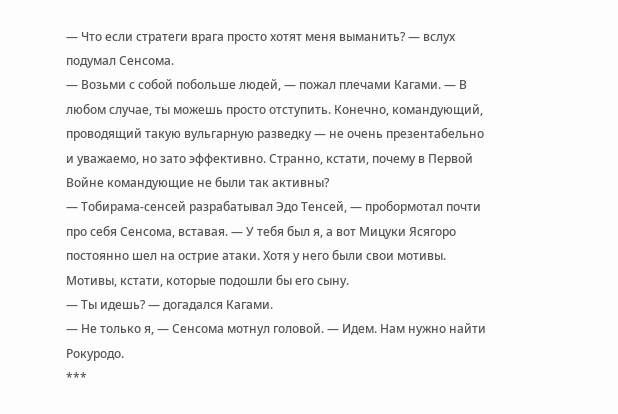— Что если стратеги врага просто хотят меня выманить? — вслух подумал Сенсома.
— Возьми с собой побольше людей, — пожал плечами Кагами. — В любом случае, ты можешь просто отступить. Конечно, командующий, проводящий такую вульгарную разведку — не очень презентабельно и уважаемо, но зато эффективно. Странно, кстати, почему в Первой Войне командующие не были так активны?
— Тобирама-сенсей разрабатывал Эдо Тенсей, — пробормотал почти про себя Сенсома, вставая. — У тебя был я, а вот Мицуки Ясягоро постоянно шел на острие атаки. Хотя у него были свои мотивы. Мотивы, кстати, которые подошли бы его сыну.
— Ты идешь? — догадался Кагами.
— Не только я, — Сенсома мотнул головой. — Идем. Нам нужно найти Рокуродо.
***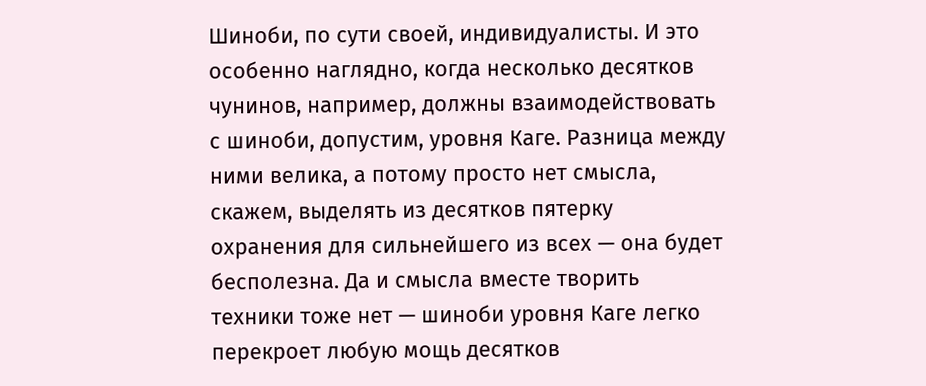Шиноби, по сути своей, индивидуалисты. И это особенно наглядно, когда несколько десятков чунинов, например, должны взаимодействовать с шиноби, допустим, уровня Каге. Разница между ними велика, а потому просто нет смысла, скажем, выделять из десятков пятерку охранения для сильнейшего из всех — она будет бесполезна. Да и смысла вместе творить техники тоже нет — шиноби уровня Каге легко перекроет любую мощь десятков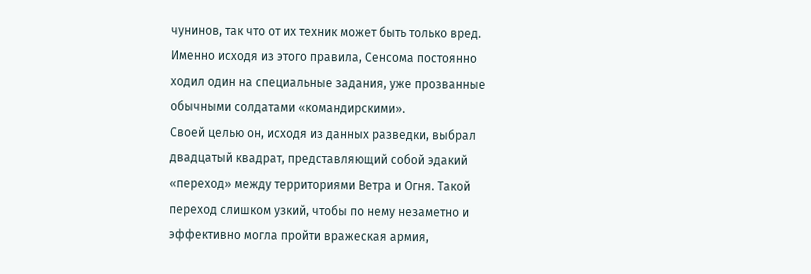чунинов, так что от их техник может быть только вред.
Именно исходя из этого правила, Сенсома постоянно ходил один на специальные задания, уже прозванные обычными солдатами «командирскими».
Своей целью он, исходя из данных разведки, выбрал двадцатый квадрат, представляющий собой эдакий «переход» между территориями Ветра и Огня. Такой переход слишком узкий, чтобы по нему незаметно и эффективно могла пройти вражеская армия,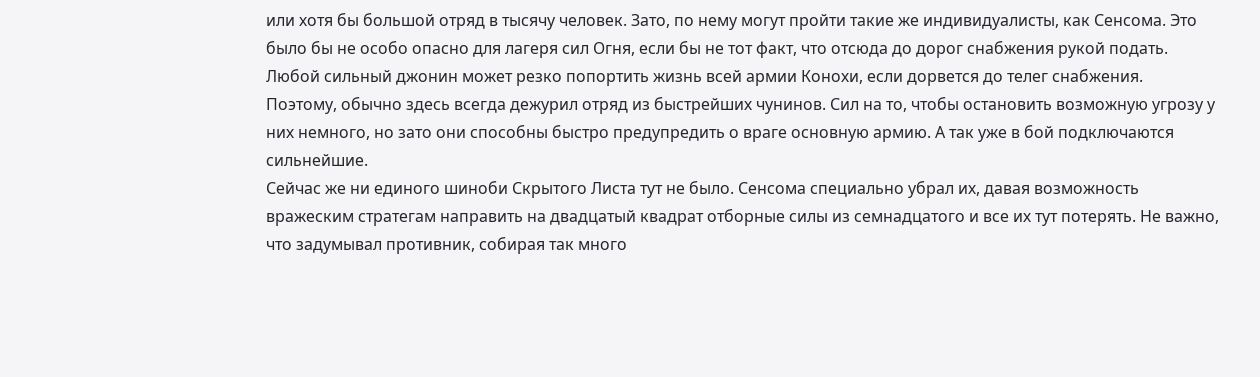или хотя бы большой отряд в тысячу человек. Зато, по нему могут пройти такие же индивидуалисты, как Сенсома. Это было бы не особо опасно для лагеря сил Огня, если бы не тот факт, что отсюда до дорог снабжения рукой подать. Любой сильный джонин может резко попортить жизнь всей армии Конохи, если дорвется до телег снабжения.
Поэтому, обычно здесь всегда дежурил отряд из быстрейших чунинов. Сил на то, чтобы остановить возможную угрозу у них немного, но зато они способны быстро предупредить о враге основную армию. А так уже в бой подключаются сильнейшие.
Сейчас же ни единого шиноби Скрытого Листа тут не было. Сенсома специально убрал их, давая возможность вражеским стратегам направить на двадцатый квадрат отборные силы из семнадцатого и все их тут потерять. Не важно, что задумывал противник, собирая так много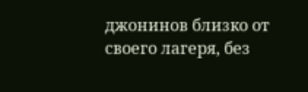джонинов близко от своего лагеря, без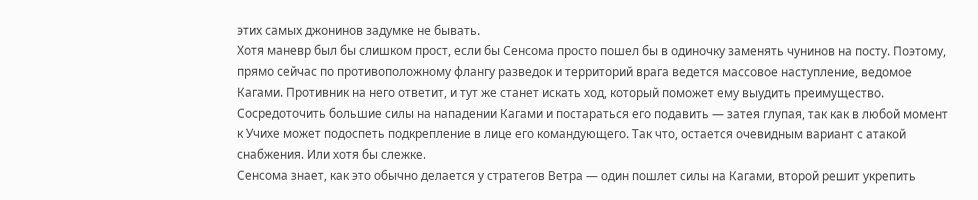этих самых джонинов задумке не бывать.
Хотя маневр был бы слишком прост, если бы Сенсома просто пошел бы в одиночку заменять чунинов на посту. Поэтому, прямо сейчас по противоположному флангу разведок и территорий врага ведется массовое наступление, ведомое Кагами. Противник на него ответит, и тут же станет искать ход, который поможет ему выудить преимущество. Сосредоточить большие силы на нападении Кагами и постараться его подавить — затея глупая, так как в любой момент к Учихе может подоспеть подкрепление в лице его командующего. Так что, остается очевидным вариант с атакой снабжения. Или хотя бы слежке.
Сенсома знает, как это обычно делается у стратегов Ветра — один пошлет силы на Кагами, второй решит укрепить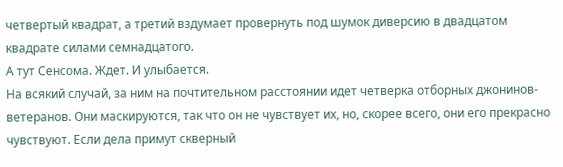четвертый квадрат, а третий вздумает провернуть под шумок диверсию в двадцатом квадрате силами семнадцатого.
А тут Сенсома. Ждет. И улыбается.
На всякий случай, за ним на почтительном расстоянии идет четверка отборных джонинов-ветеранов. Они маскируются, так что он не чувствует их, но, скорее всего, они его прекрасно чувствуют. Если дела примут скверный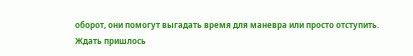оборот, они помогут выгадать время для маневра или просто отступить.
Ждать пришлось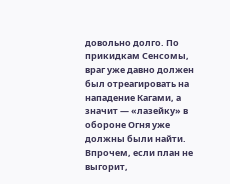довольно долго. По прикидкам Сенсомы, враг уже давно должен был отреагировать на нападение Кагами, а значит — «лазейку» в обороне Огня уже должны были найти. Впрочем, если план не выгорит,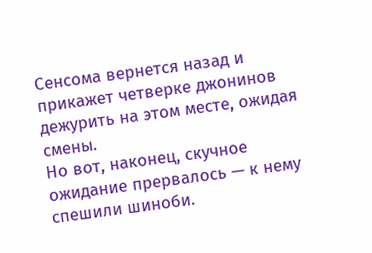Сенсома вернется назад и прикажет четверке джонинов дежурить на этом месте, ожидая смены.
Но вот, наконец, скучное ожидание прервалось — к нему спешили шиноби.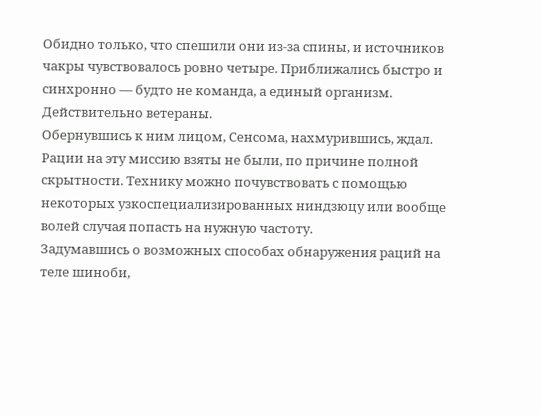Обидно только, что спешили они из-за спины, и источников чакры чувствовалось ровно четыре. Приближались быстро и синхронно — будто не команда, а единый организм. Действительно ветераны.
Обернувшись к ним лицом, Сенсома, нахмурившись, ждал. Рации на эту миссию взяты не были, по причине полной скрытности. Технику можно почувствовать с помощью некоторых узкоспециализированных ниндзюцу или вообще волей случая попасть на нужную частоту.
Задумавшись о возможных способах обнаружения раций на теле шиноби,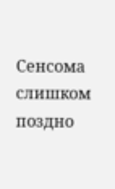Сенсома слишком поздно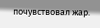почувствовал жар.